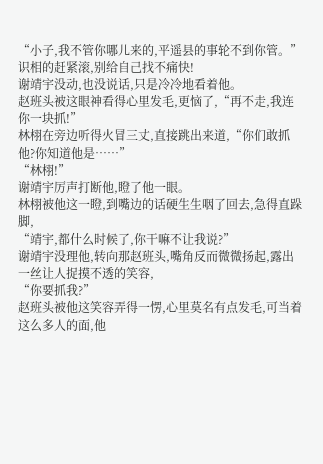“小子,我不管你哪儿来的,平遥县的事轮不到你管。”
识相的赶紧滚,别给自己找不痛快!
谢靖宇没动,也没说话,只是冷冷地看着他。
赵班头被这眼神看得心里发毛,更恼了,“再不走,我连你一块抓!”
林栩在旁边听得火冒三丈,直接跳出来道,“你们敢抓他?你知道他是……”
“林栩!”
谢靖宇厉声打断他,瞪了他一眼。
林栩被他这一瞪,到嘴边的话硬生生咽了回去,急得直跺脚,
“靖宇,都什么时候了,你干嘛不让我说?”
谢靖宇没理他,转向那赵班头,嘴角反而微微扬起,露出一丝让人捉摸不透的笑容,
“你要抓我?”
赵班头被他这笑容弄得一愣,心里莫名有点发毛,可当着这么多人的面,他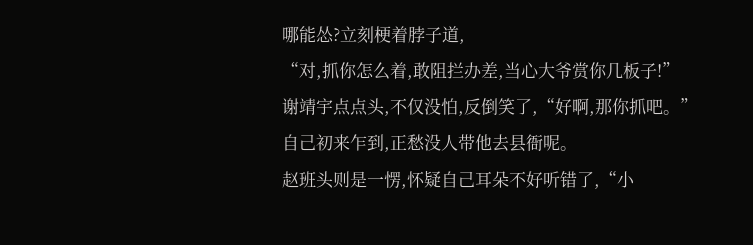哪能怂?立刻梗着脖子道,
“对,抓你怎么着,敢阻拦办差,当心大爷赏你几板子!”
谢靖宇点点头,不仅没怕,反倒笑了,“好啊,那你抓吧。”
自己初来乍到,正愁没人带他去县衙呢。
赵班头则是一愣,怀疑自己耳朵不好听错了,“小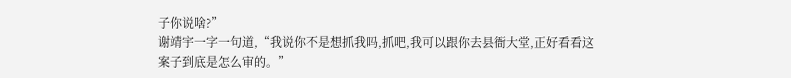子你说啥?”
谢靖宇一字一句道,“我说你不是想抓我吗,抓吧,我可以跟你去县衙大堂,正好看看这案子到底是怎么审的。”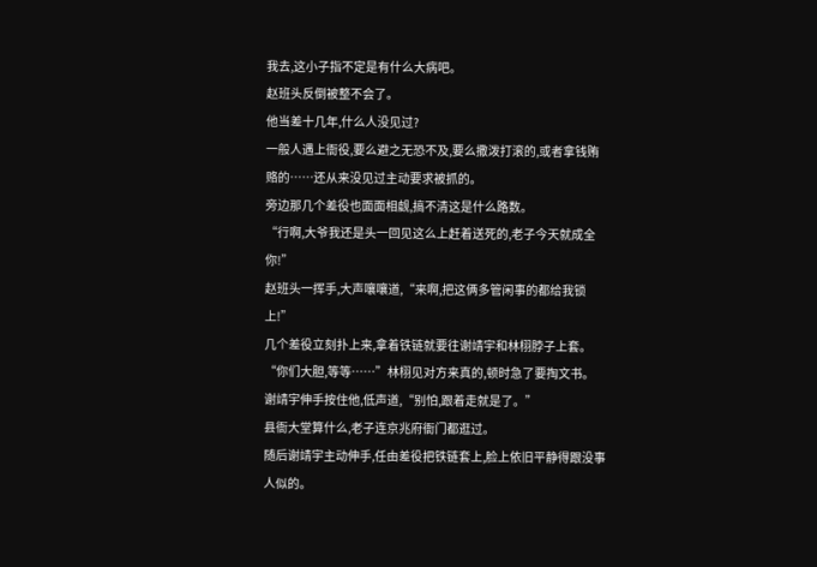我去,这小子指不定是有什么大病吧。
赵班头反倒被整不会了。
他当差十几年,什么人没见过?
一般人遇上衙役,要么避之无恐不及,要么撒泼打滚的,或者拿钱贿赂的……还从来没见过主动要求被抓的。
旁边那几个差役也面面相觑,搞不清这是什么路数。
“行啊,大爷我还是头一回见这么上赶着送死的,老子今天就成全你!”
赵班头一挥手,大声嚷嚷道,“来啊,把这俩多管闲事的都给我锁上!”
几个差役立刻扑上来,拿着铁链就要往谢靖宇和林栩脖子上套。
“你们大胆,等等……”林栩见对方来真的,顿时急了要掏文书。
谢靖宇伸手按住他,低声道,“别怕,跟着走就是了。”
县衙大堂算什么,老子连京兆府衙门都逛过。
随后谢靖宇主动伸手,任由差役把铁链套上,脸上依旧平静得跟没事人似的。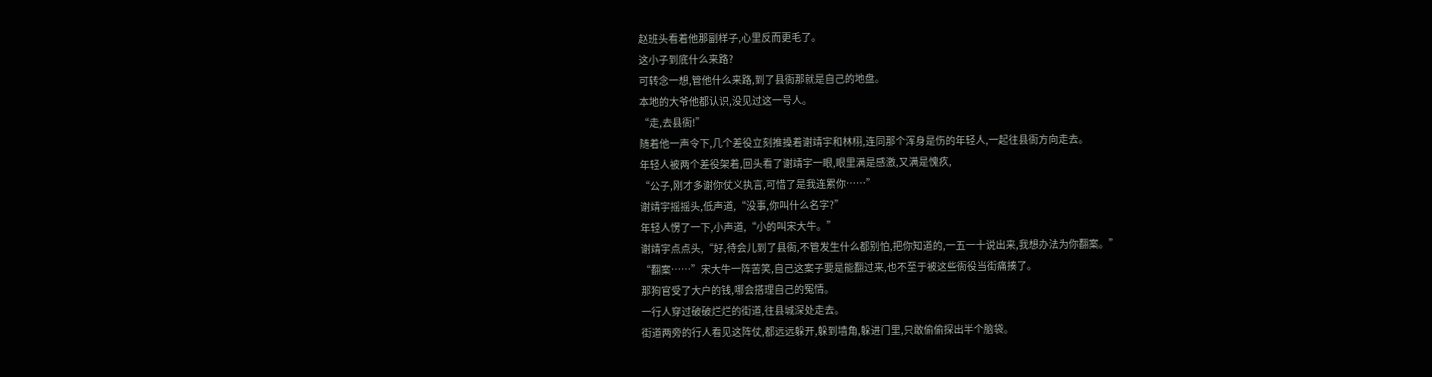赵班头看着他那副样子,心里反而更毛了。
这小子到底什么来路?
可转念一想,管他什么来路,到了县衙那就是自己的地盘。
本地的大爷他都认识,没见过这一号人。
“走,去县衙!”
随着他一声令下,几个差役立刻推搡着谢靖宇和林栩,连同那个浑身是伤的年轻人,一起往县衙方向走去。
年轻人被两个差役架着,回头看了谢靖宇一眼,眼里满是感激,又满是愧疚,
“公子,刚才多谢你仗义执言,可惜了是我连累你……”
谢靖宇摇摇头,低声道,“没事,你叫什么名字?”
年轻人愣了一下,小声道,“小的叫宋大牛。”
谢靖宇点点头,“好,待会儿到了县衙,不管发生什么都别怕,把你知道的,一五一十说出来,我想办法为你翻案。”
“翻案……”宋大牛一阵苦笑,自己这案子要是能翻过来,也不至于被这些衙役当街痛揍了。
那狗官受了大户的钱,哪会搭理自己的冤情。
一行人穿过破破烂烂的街道,往县城深处走去。
街道两旁的行人看见这阵仗,都远远躲开,躲到墙角,躲进门里,只敢偷偷探出半个脑袋。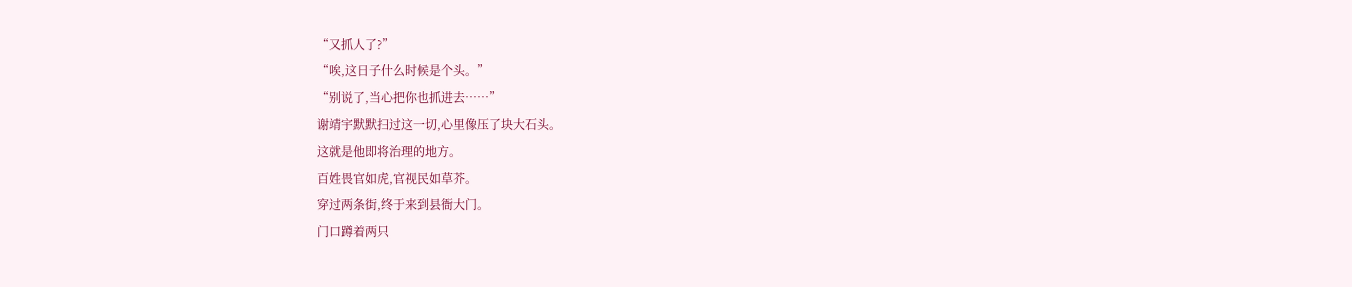“又抓人了?”
“唉,这日子什么时候是个头。”
“别说了,当心把你也抓进去……”
谢靖宇默默扫过这一切,心里像压了块大石头。
这就是他即将治理的地方。
百姓畏官如虎,官视民如草芥。
穿过两条街,终于来到县衙大门。
门口蹲着两只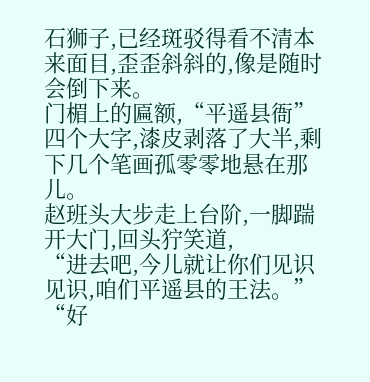石狮子,已经斑驳得看不清本来面目,歪歪斜斜的,像是随时会倒下来。
门楣上的匾额,“平遥县衙”四个大字,漆皮剥落了大半,剩下几个笔画孤零零地悬在那儿。
赵班头大步走上台阶,一脚踹开大门,回头狞笑道,
“进去吧,今儿就让你们见识见识,咱们平遥县的王法。”
“好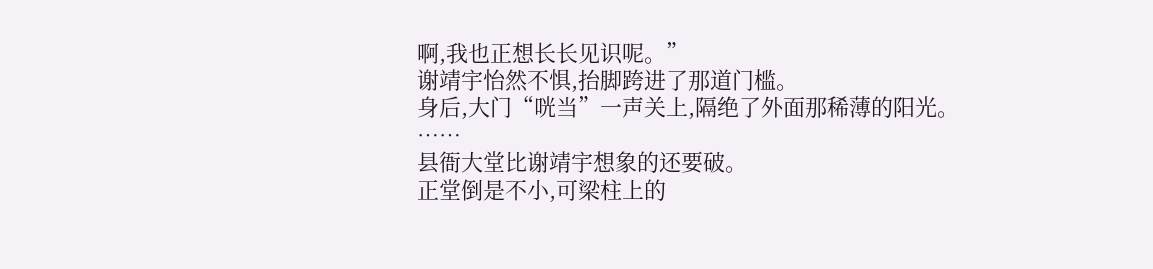啊,我也正想长长见识呢。”
谢靖宇怡然不惧,抬脚跨进了那道门槛。
身后,大门“咣当”一声关上,隔绝了外面那稀薄的阳光。
……
县衙大堂比谢靖宇想象的还要破。
正堂倒是不小,可梁柱上的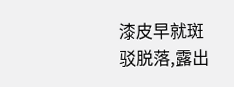漆皮早就斑驳脱落,露出